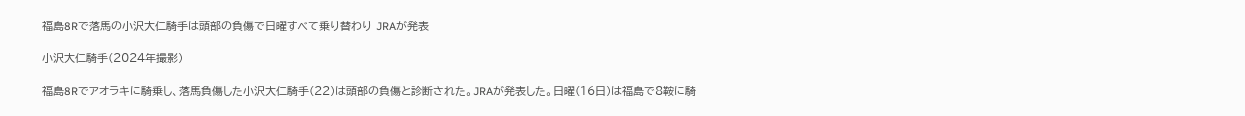福島8Rで落馬の小沢大仁騎手は頭部の負傷で日曜すべて乗り替わり JRAが発表

小沢大仁騎手(2024年撮影)

福島8Rでアオラキに騎乗し、落馬負傷した小沢大仁騎手(22)は頭部の負傷と診断された。JRAが発表した。日曜(16日)は福島で8鞍に騎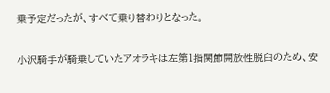乗予定だったが、すべて乗り替わりとなった。

小沢騎手が騎乗していたアオラキは左第1指関節開放性脱臼のため、安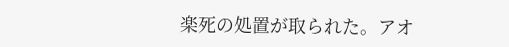楽死の処置が取られた。アオ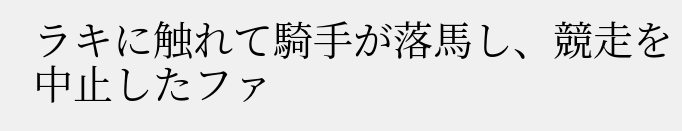ラキに触れて騎手が落馬し、競走を中止したファ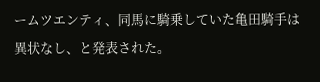ームツエンティ、同馬に騎乗していた亀田騎手は異状なし、と発表された。